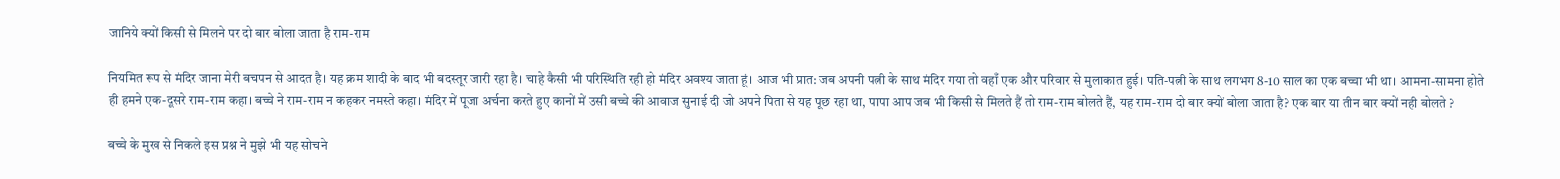जानिये क्यों किसी से मिलने पर दो बार बोला जाता है राम-राम

नियमित रूप से मंदिर जाना मेरी बचपन से आदत है। यह क्रम शादी के बाद भी बदस्तूर जारी रहा है। चाहे कैसी भी परिस्थिति रही हो मंदिर अवश्य जाता हूं। आज भी प्रात: जब अपनी पत्नी के साथ मंदिर गया तो वहाँ एक और परिवार से मुलाकात हुई। पति-पत्नी के साथ लगभग 8-10 साल का एक बच्चा भी था। आमना-सामना होते ही हमने एक-दूसरे राम-राम कहा। बच्चे ने राम-राम न कहकर नमस्ते कहा। मंदिर में पूजा अर्चना करते हुए कानों में उसी बच्चे की आवाज सुनाई दी जो अपने पिता से यह पूछ रहा था, पापा आप जब भी किसी से मिलते हैं तो राम-राम बोलते हैं, यह राम-राम दो बार क्यों बोला जाता है? एक बार या तीन बार क्यों नही बोलते ?

बच्चे के मुख से निकले इस प्रश्न ने मुझे भी यह सोचने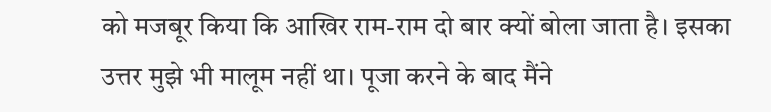को मजबूर किया कि आखिर राम-राम दो बार क्यों बोला जाता है। इसका उत्तर मुझे भी मालूम नहीं था। पूजा करने के बाद मैंने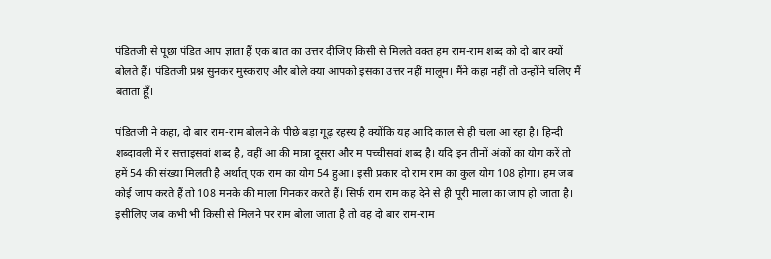पंडितजी से पूछा पंडित आप ज्ञाता हैं एक बात का उत्तर दीजिए किसी से मिलते वक्त हम राम-राम शब्द को दो बार क्यों बोलते हैं। पंडितजी प्रश्न सुनकर मुस्कराए और बोले क्या आपको इसका उत्तर नहीं मालूम। मैंने कहा नहीं तो उन्होंने चलिए मैं बताता हूँ।

पंडितजी ने कहा, दो बार राम-राम बोलने के पीछे बड़ा गूढ़ रहस्य है क्योंकि यह आदि काल से ही चला आ रहा है। हिन्दी शब्दावली में र सत्ताइसवां शब्द है, वहीं आ की मात्रा दूसरा और म पच्चीसवां शब्द है। यदि इन तीनों अंकों का योग करें तो हमें 54 की संख्या मिलती है अर्थात् एक राम का योग 54 हुआ। इसी प्रकार दो राम राम का कुल योग 108 होगा। हम जब कोई जाप करते हैं तो 108 मनके की माला गिनकर करते हैं। सिर्फ राम राम कह देने से ही पूरी माला का जाप हो जाता है। इसीलिए जब कभी भी किसी से मिलने पर राम बोला जाता है तो वह दो बार राम-राम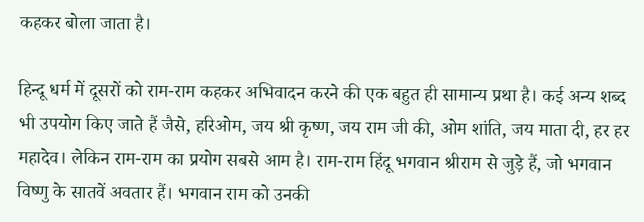कहकर बोला जाता है।

हिन्दू धर्म में दूसरों को राम-राम कहकर अभिवादन करने की एक बहुत ही सामान्य प्रथा है। कई अन्य शब्द भी उपयोग किए जाते हैं जैसे, हरिओम, जय श्री कृष्ण, जय राम जी की, ओम शांति, जय माता दी, हर हर महादेव। लेकिन राम-राम का प्रयोग सबसे आम है। राम-राम हिंदू भगवान श्रीराम से जुड़े हैं, जो भगवान विष्णु के सातवें अवतार हैं। भगवान राम को उनकी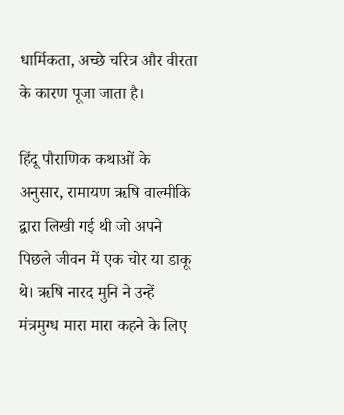धार्मिकता, अच्छे चरित्र और वीरता के कारण पूजा जाता है।

हिंदू पौराणिक कथाओं के अनुसार, रामायण ऋषि वाल्मीकि द्वारा लिखी गई थी जो अपने पिछले जीवन में एक चोर या डाकू थे। ऋषि नारद मुनि ने उन्हें मंत्रमुग्ध मारा मारा कहने के लिए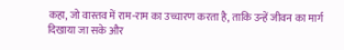कहा, जो वास्तव में राम-राम का उच्चारण करता है, ताकि उन्हें जीवन का मार्ग दिखाया जा सके और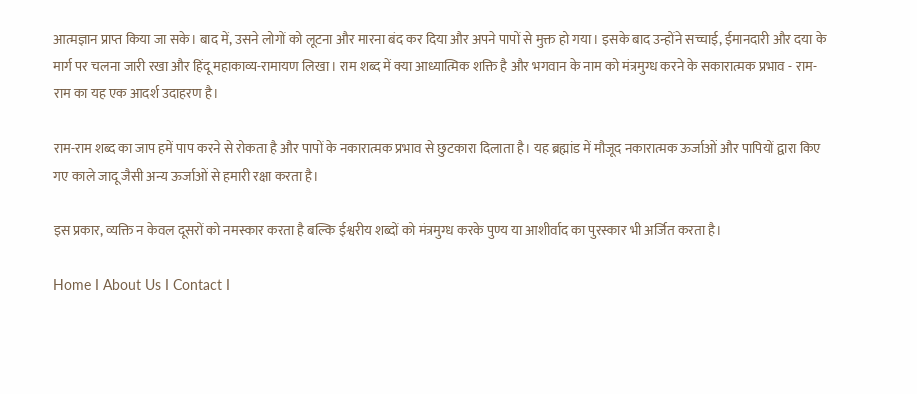आत्मज्ञान प्राप्त किया जा सके। बाद में, उसने लोगों को लूटना और मारना बंद कर दिया और अपने पापों से मुक्त हो गया। इसके बाद उन्होंने सच्चाई, ईमानदारी और दया के मार्ग पर चलना जारी रखा और हिंदू महाकाव्य-रामायण लिखा। राम शब्द में क्या आध्यात्मिक शक्ति है और भगवान के नाम को मंत्रमुग्ध करने के सकारात्मक प्रभाव - राम-राम का यह एक आदर्श उदाहरण है।

राम-राम शब्द का जाप हमें पाप करने से रोकता है और पापों के नकारात्मक प्रभाव से छुटकारा दिलाता है। यह ब्रह्मांड में मौजूद नकारात्मक ऊर्जाओं और पापियों द्वारा किए गए काले जादू जैसी अन्य ऊर्जाओं से हमारी रक्षा करता है।

इस प्रकार, व्यक्ति न केवल दूसरों को नमस्कार करता है बल्कि ईश्वरीय शब्दों को मंत्रमुग्ध करके पुण्य या आशीर्वाद का पुरस्कार भी अर्जित करता है।

Home I About Us I Contact I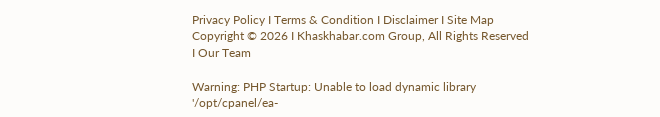Privacy Policy I Terms & Condition I Disclaimer I Site Map
Copyright © 2026 I Khaskhabar.com Group, All Rights Reserved I Our Team

Warning: PHP Startup: Unable to load dynamic library '/opt/cpanel/ea-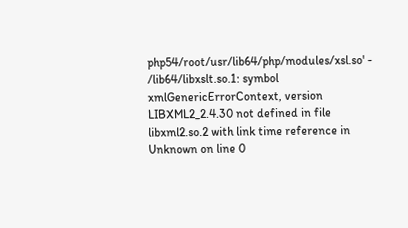php54/root/usr/lib64/php/modules/xsl.so' - /lib64/libxslt.so.1: symbol xmlGenericErrorContext, version LIBXML2_2.4.30 not defined in file libxml2.so.2 with link time reference in Unknown on line 0